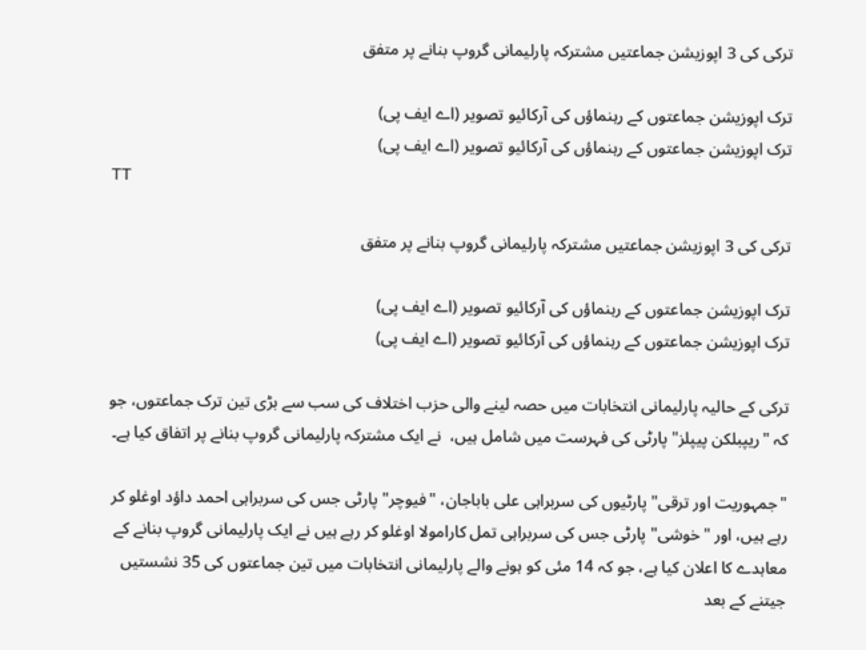ترکی کی 3 اپوزیشن جماعتیں مشترکہ پارلیمانی گروپ بنانے پر متفق

ترک اپوزیشن جماعتوں کے رہنماؤں کی آرکائیو تصویر (اے ایف پی)
ترک اپوزیشن جماعتوں کے رہنماؤں کی آرکائیو تصویر (اے ایف پی)
TT

ترکی کی 3 اپوزیشن جماعتیں مشترکہ پارلیمانی گروپ بنانے پر متفق

ترک اپوزیشن جماعتوں کے رہنماؤں کی آرکائیو تصویر (اے ایف پی)
ترک اپوزیشن جماعتوں کے رہنماؤں کی آرکائیو تصویر (اے ایف پی)

ترکی کے حالیہ پارلیمانی انتخابات میں حصہ لینے والی حزب اختلاف کی سب سے بڑی تین ترک جماعتوں، جو کہ "ریپبلکن پیپلز" پارٹی کی فہرست میں شامل ہیں،  نے ایک مشترکہ پارلیمانی گروپ بنانے پر اتفاق کیا ہے۔

"جمہوریت اور ترقی" پارٹیوں کی سربراہی علی باباجان، "فیوچر" پارٹی جس کی سربراہی احمد داؤد اوغلو کر رہے ہیں، اور "خوشی" پارٹی جس کی سربراہی تمل کارامولا اوغلو کر رہے ہیں نے ایک پارلیمانی گروپ بنانے کے معاہدے کا اعلان کیا ہے، جو کہ 14 مئی کو ہونے والے پارلیمانی انتخابات میں تین جماعتوں کی 35 نشستیں جیتنے کے بعد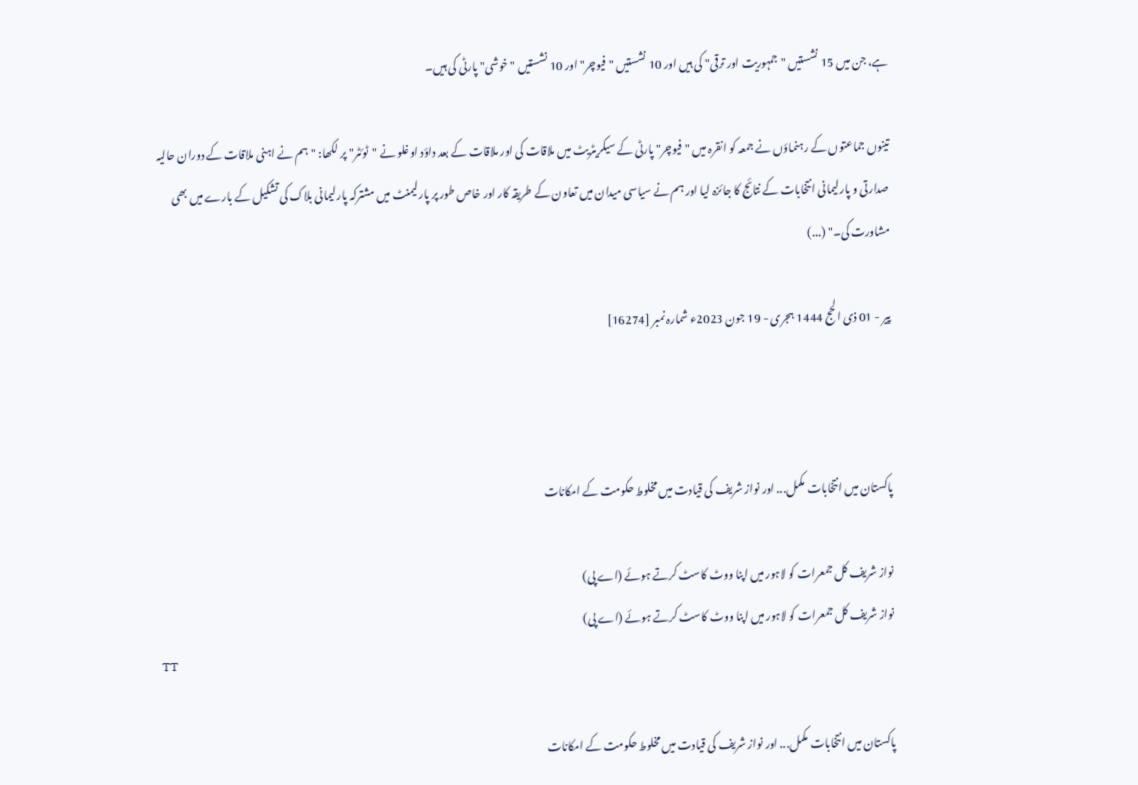ہے، جن میں 15 نشستیں "جمہوریت اور ترقی" کی ہیں اور 10 نشستیں "فیوچر" اور 10 نشستیں "خوشی" پارٹی کی ہیں۔

تینوں جماعتوں کے رہنماؤں نے جمعہ کو انقرہ میں "فیوچر" پارٹی کے سیکریٹریٹ میں ملاقات کی اور ملاقات کے بعد داؤد اوغلو نے "ٹوئٹر" پر لکھا: "ہم نے اہنی ملاقات کے دوران حالیہ صدارتی و پارلیمانی انتخابات کے نتائج کا جائزہ لیا اور ہم نے سیاسی میدان میں تعاون کے طریقہ کار اور خاص طور پر پارلیمنٹ میں مشترکہ پارلیمانی بلاک کی تشکیل کے بارے میں بھی مشاورت کی۔" (...)

پیر - 01 ذی الحج 1444 ہجری - 19 جون 2023ء شمارہ نمبر [16274]



پاکستان میں انتخابات مکمل... اور نواز شریف کی قیادت میں مخلوط حکومت کے امکانات

نواز شریف کل جمعرات کو لاہور میں اپنا ووٹ کاسٹ کرتے ہوئے (اے پی)
نواز شریف کل جمعرات کو لاہور میں اپنا ووٹ کاسٹ کرتے ہوئے (اے پی)
TT

پاکستان میں انتخابات مکمل... اور نواز شریف کی قیادت میں مخلوط حکومت کے امکانات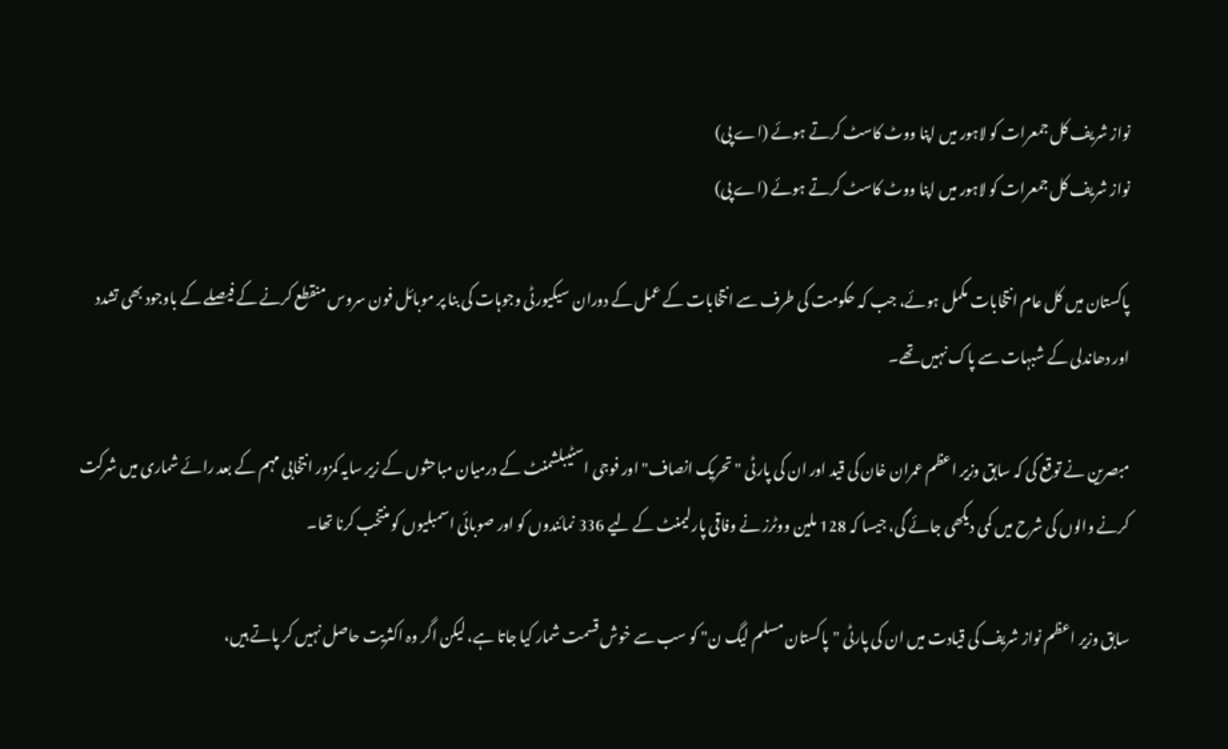نواز شریف کل جمعرات کو لاہور میں اپنا ووٹ کاسٹ کرتے ہوئے (اے پی)
نواز شریف کل جمعرات کو لاہور میں اپنا ووٹ کاسٹ کرتے ہوئے (اے پی)

پاکستان میں کل عام انتخابات مکمل ہوئے، جب کہ حکومت کی طرف سے انتخابات کے عمل کے دوران سیکیورٹی وجوہات کی بنا پر موبائل فون سروس منقطع کرنے کے فیصلے کے باوجود بھی تشدد اور دھاندلی کے شبہات سے پاک نہیں تھے۔

مبصرین نے توقع کی کہ سابق وزیر اعظم عمران خان کی قید اور ان کی پارٹی "تحریک انصاف" اور فوجی اسٹیبلشمنٹ کے درمیان مباحثوں کے زیر سایہ کمزور انتخابی مہم کے بعد رائے شماری میں شرکت کرنے والوں کی شرح میں کمی دیکھی جائے گی، جیسا کہ 128 ملین ووٹرز نے وفاقی پارلیمنٹ کے لیے 336 نمائندوں کو اور صوبائی اسمبلیوں کو منتخب کرنا تھا۔

سابق وزیر اعظم نواز شریف کی قیادت میں ان کی پارٹی "پاکستان مسلم لیگ ن" کو سب سے خوش قسمت شمار کیا جاتا ہے، لیکن اگر وہ اکثریت حاصل نہیں کر پاتے ہیں،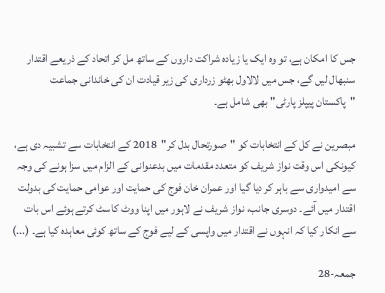جس کا امکان ہے، تو وہ ایک یا زیادہ شراکت داروں کے ساتھ مل کر اتحاد کے ذریعے اقتدار سنبھال لیں گے، جس میں لالاول بھٹو زرداری کی زیر قیادت ان کی خاندانی جماعت "پاکستان پیپلز پارٹی" بھی شامل ہے۔

مبصرین نے کل کے انتخابات کو "صورتحال بدل کر"  2018 کے انتخابات سے تشبیہ دی ہے، کیونکی اس وقت نواز شریف کو متعدد مقدمات میں بدعنوانی کے الزام میں سزا ہونے کی وجہ سے امیدواری سے باہر کر دیا گیا اور عمران خان فوج کی حمایت اور عوامی حمایت کی بدولت اقتدار میں آئے۔ دوسری جانب، نواز شریف نے لاہور میں اپنا ووٹ کاسٹ کرتے ہوئے اس بات سے انکار کیا کہ انہوں نے اقتدار میں واپسی کے لیے فوج کے ساتھ کوئی معاہدہ کیا ہے۔ (...)

جمعہ-28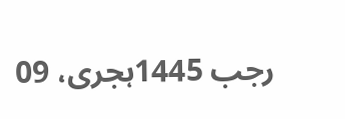رجب 1445ہجری، 09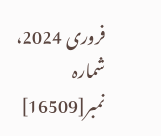فروری 2024، شمارہ نمبر[16509]